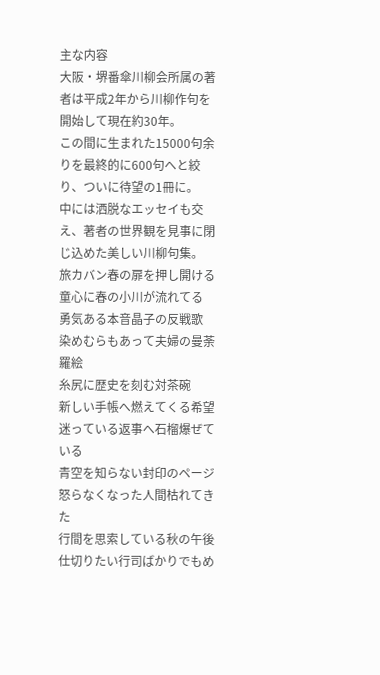主な内容
大阪・堺番傘川柳会所属の著者は平成2年から川柳作句を開始して現在約30年。
この間に生まれた15000句余りを最終的に600句へと絞り、ついに待望の1冊に。
中には洒脱なエッセイも交え、著者の世界観を見事に閉じ込めた美しい川柳句集。
旅カバン春の扉を押し開ける
童心に春の小川が流れてる
勇気ある本音晶子の反戦歌
染めむらもあって夫婦の曼荼羅絵
糸尻に歴史を刻む対茶碗
新しい手帳へ燃えてくる希望
迷っている返事へ石榴爆ぜている
青空を知らない封印のページ
怒らなくなった人間枯れてきた
行間を思索している秋の午後
仕切りたい行司ばかりでもめ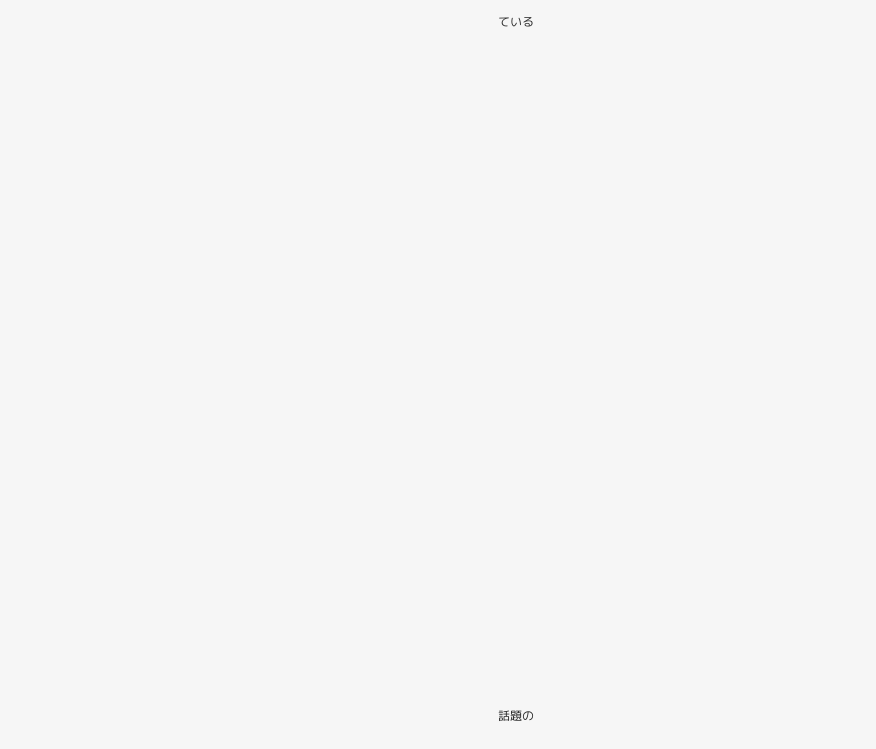ている






























話題の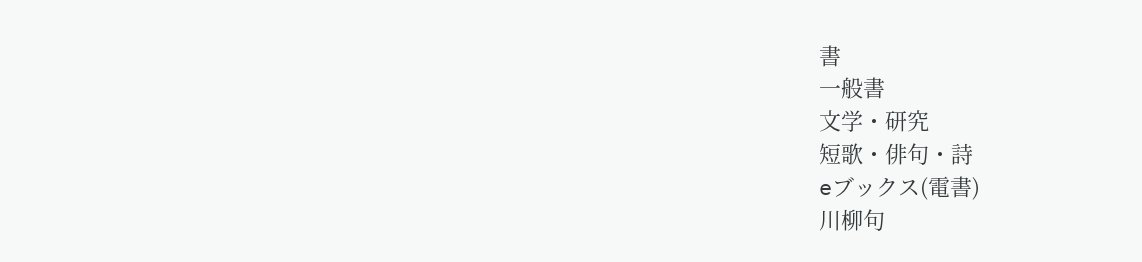書
一般書
文学・研究
短歌・俳句・詩
eブックス(電書)
川柳句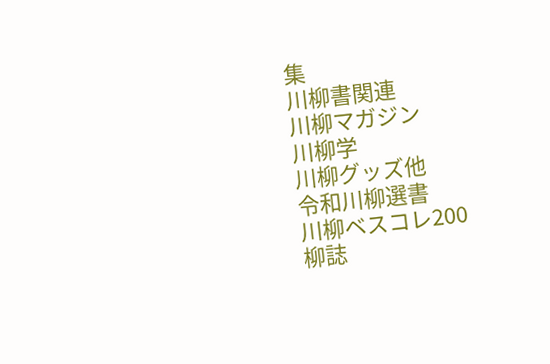集
川柳書関連
川柳マガジン
川柳学
川柳グッズ他
令和川柳選書
川柳ベスコレ200
柳誌